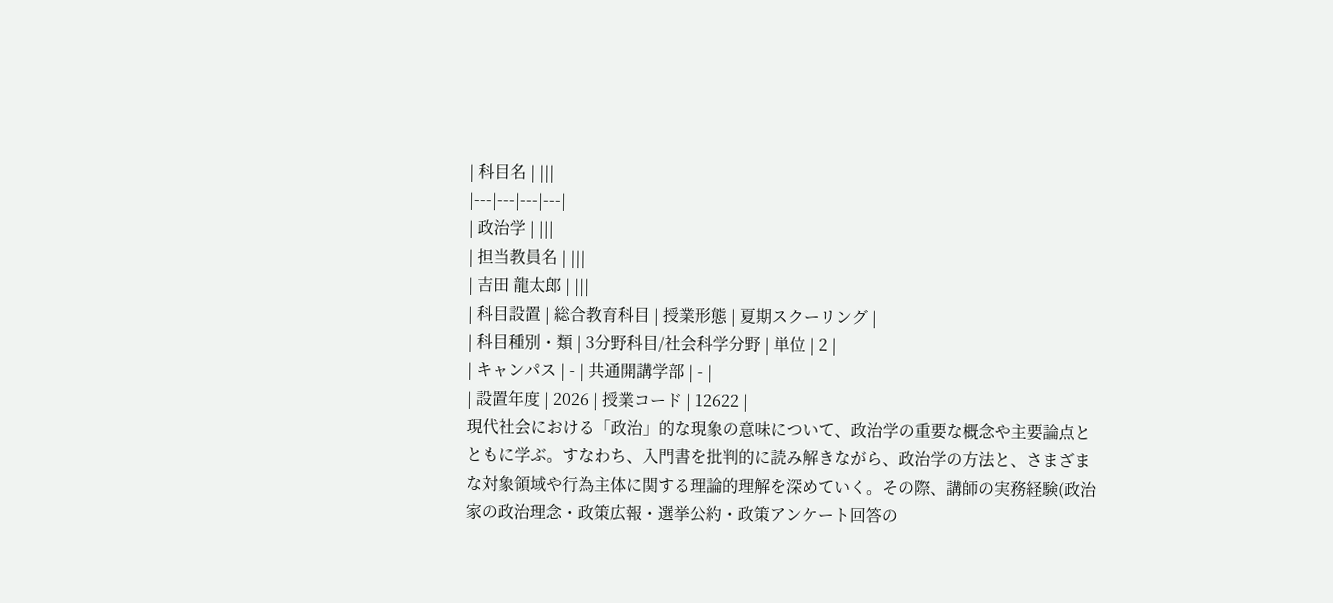| 科目名 | |||
|---|---|---|---|
| 政治学 | |||
| 担当教員名 | |||
| 吉田 龍太郎 | |||
| 科目設置 | 総合教育科目 | 授業形態 | 夏期スクーリング |
| 科目種別・類 | 3分野科目/社会科学分野 | 単位 | 2 |
| キャンパス | - | 共通開講学部 | - |
| 設置年度 | 2026 | 授業コード | 12622 |
現代社会における「政治」的な現象の意味について、政治学の重要な概念や主要論点とともに学ぶ。すなわち、入門書を批判的に読み解きながら、政治学の方法と、さまざまな対象領域や行為主体に関する理論的理解を深めていく。その際、講師の実務経験(政治家の政治理念・政策広報・選挙公約・政策アンケート回答の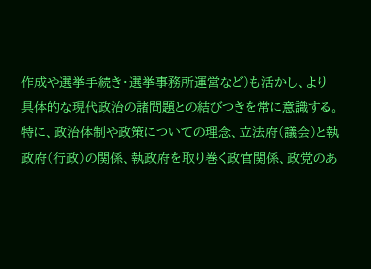作成や選挙手続き・選挙事務所運営など)も活かし、より具体的な現代政治の諸問題との結びつきを常に意識する。
特に、政治体制や政策についての理念、立法府(議会)と執政府(行政)の関係、執政府を取り巻く政官関係、政党のあ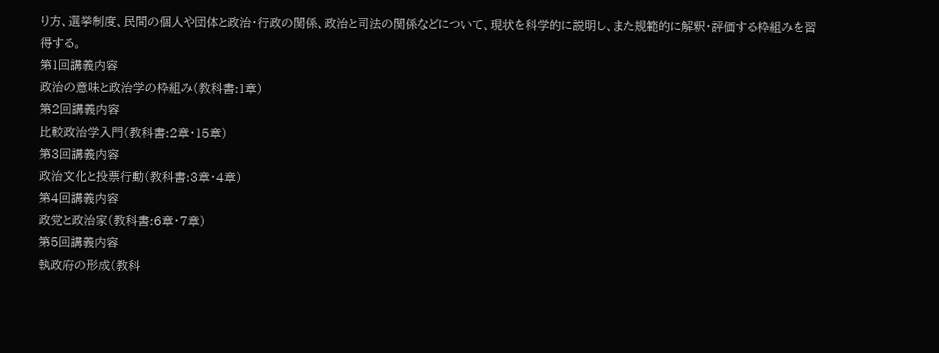り方、選挙制度、民間の個人や団体と政治・行政の関係、政治と司法の関係などについて、現状を科学的に説明し、また規範的に解釈・評価する枠組みを習得する。
第1回講義内容
政治の意味と政治学の枠組み(教科書:1章)
第2回講義内容
比較政治学入門(教科書:2章・15章)
第3回講義内容
政治文化と投票行動(教科書:3章・4章)
第4回講義内容
政党と政治家(教科書:6章・7章)
第5回講義内容
執政府の形成(教科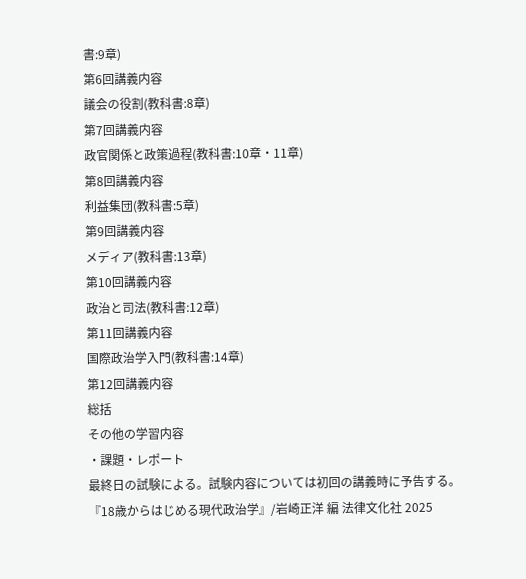書:9章)
第6回講義内容
議会の役割(教科書:8章)
第7回講義内容
政官関係と政策過程(教科書:10章・11章)
第8回講義内容
利益集団(教科書:5章)
第9回講義内容
メディア(教科書:13章)
第10回講義内容
政治と司法(教科書:12章)
第11回講義内容
国際政治学入門(教科書:14章)
第12回講義内容
総括
その他の学習内容
・課題・レポート
最終日の試験による。試験内容については初回の講義時に予告する。
『18歳からはじめる現代政治学』/岩崎正洋 編 法律文化社 2025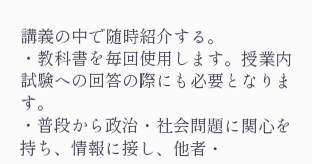講義の中で随時紹介する。
・教科書を毎回使用します。授業内試験への回答の際にも必要となります。
・普段から政治・社会問題に関心を持ち、情報に接し、他者・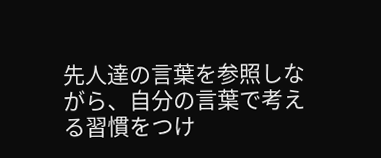先人達の言葉を参照しながら、自分の言葉で考える習慣をつけ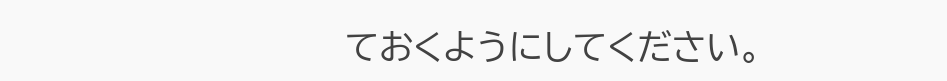ておくようにしてください。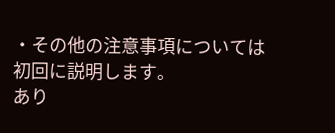・その他の注意事項については初回に説明します。
あり